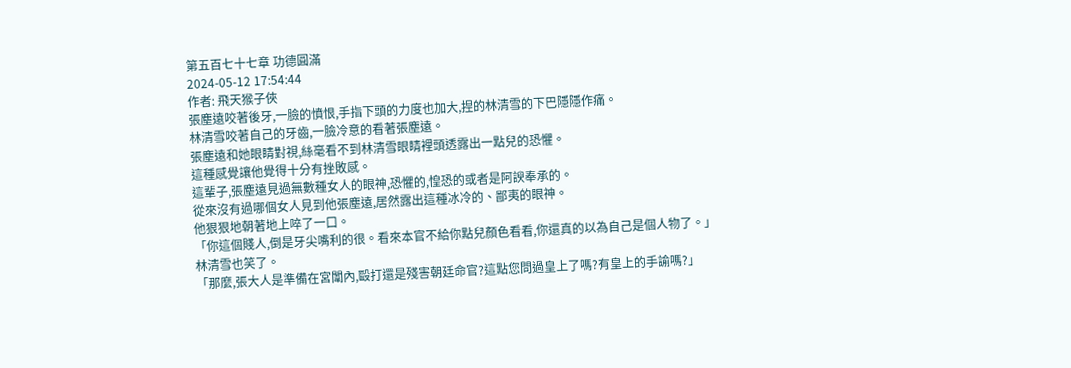第五百七十七章 功德圓滿
2024-05-12 17:54:44
作者: 飛天猴子俠
張塵遠咬著後牙,一臉的憤恨,手指下頭的力度也加大,捏的林清雪的下巴隱隱作痛。
林清雪咬著自己的牙齒,一臉冷意的看著張塵遠。
張塵遠和她眼睛對視,絲毫看不到林清雪眼睛裡頭透露出一點兒的恐懼。
這種感覺讓他覺得十分有挫敗感。
這輩子,張塵遠見過無數種女人的眼神,恐懼的,惶恐的或者是阿諛奉承的。
從來沒有過哪個女人見到他張塵遠,居然露出這種冰冷的、鄙夷的眼神。
他狠狠地朝著地上啐了一口。
「你這個賤人,倒是牙尖嘴利的很。看來本官不給你點兒顏色看看,你還真的以為自己是個人物了。」
林清雪也笑了。
「那麼,張大人是準備在宮闈內,毆打還是殘害朝廷命官?這點您問過皇上了嗎?有皇上的手諭嗎?」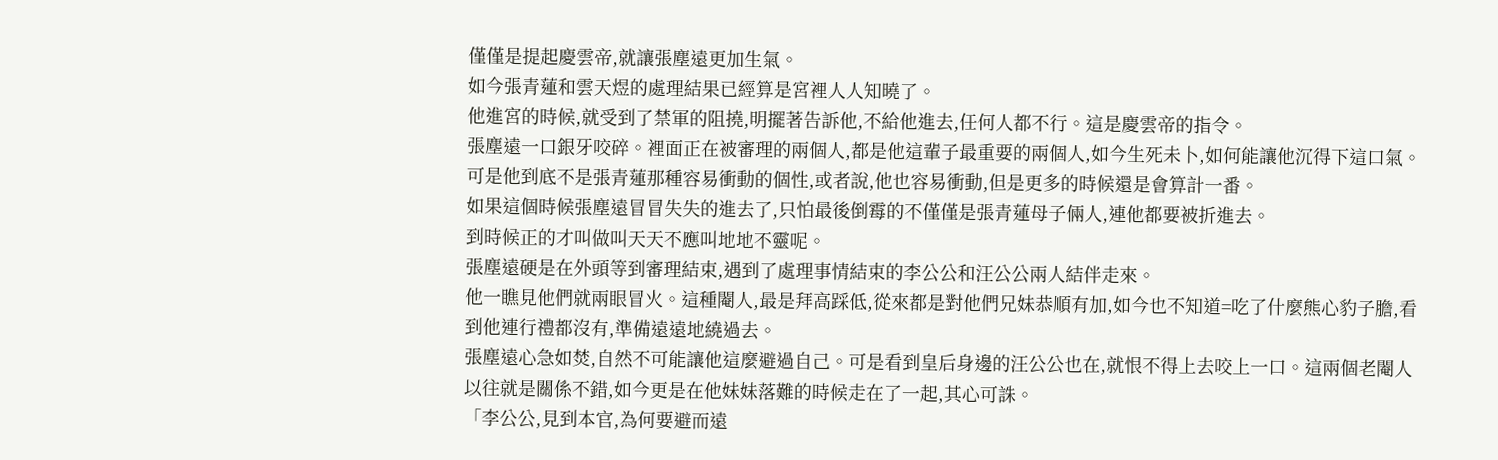僅僅是提起慶雲帝,就讓張塵遠更加生氣。
如今張青蓮和雲天煜的處理結果已經算是宮裡人人知曉了。
他進宮的時候,就受到了禁軍的阻撓,明擺著告訴他,不給他進去,任何人都不行。這是慶雲帝的指令。
張塵遠一口銀牙咬碎。裡面正在被審理的兩個人,都是他這輩子最重要的兩個人,如今生死未卜,如何能讓他沉得下這口氣。
可是他到底不是張青蓮那種容易衝動的個性,或者說,他也容易衝動,但是更多的時候還是會算計一番。
如果這個時候張塵遠冒冒失失的進去了,只怕最後倒霉的不僅僅是張青蓮母子倆人,連他都要被折進去。
到時候正的才叫做叫天天不應叫地地不靈呢。
張塵遠硬是在外頭等到審理結束,遇到了處理事情結束的李公公和汪公公兩人結伴走來。
他一瞧見他們就兩眼冒火。這種閹人,最是拜高踩低,從來都是對他們兄妹恭順有加,如今也不知道=吃了什麼熊心豹子膽,看到他連行禮都沒有,準備遠遠地繞過去。
張塵遠心急如焚,自然不可能讓他這麼避過自己。可是看到皇后身邊的汪公公也在,就恨不得上去咬上一口。這兩個老閹人以往就是關係不錯,如今更是在他妹妹落難的時候走在了一起,其心可誅。
「李公公,見到本官,為何要避而遠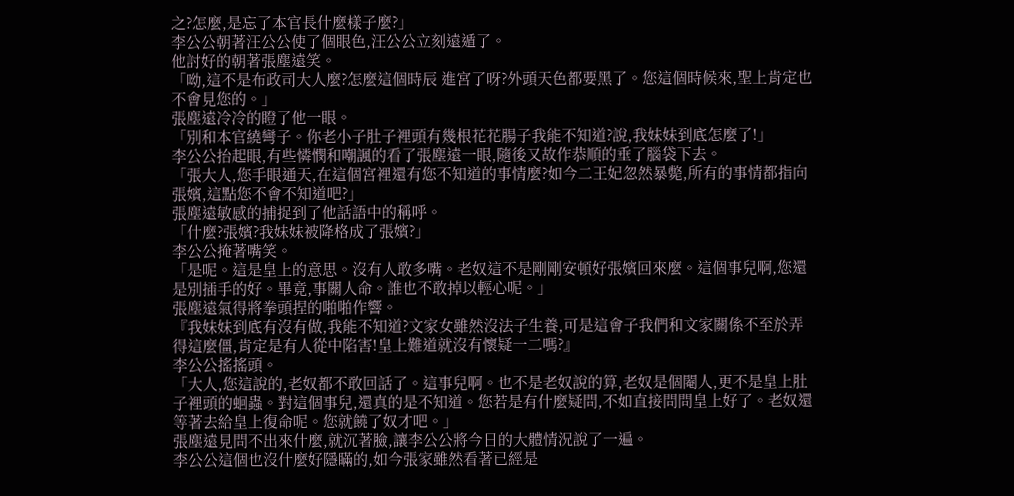之?怎麼,是忘了本官長什麼樣子麼?」
李公公朝著汪公公使了個眼色,汪公公立刻遠遁了。
他討好的朝著張塵遠笑。
「呦,這不是布政司大人麼?怎麼這個時辰 進宮了呀?外頭天色都要黑了。您這個時候來,聖上肯定也不會見您的。」
張塵遠冷冷的瞪了他一眼。
「別和本官繞彎子。你老小子肚子裡頭有幾根花花腸子我能不知道?說,我妹妹到底怎麼了!」
李公公抬起眼,有些憐憫和嘲諷的看了張塵遠一眼,隨後又故作恭順的垂了腦袋下去。
「張大人,您手眼通天,在這個宮裡還有您不知道的事情麼?如今二王妃忽然暴斃,所有的事情都指向張嬪,這點您不會不知道吧?」
張塵遠敏感的捕捉到了他話語中的稱呼。
「什麼?張嬪?我妹妹被降格成了張嬪?」
李公公掩著嘴笑。
「是呢。這是皇上的意思。沒有人敢多嘴。老奴這不是剛剛安頓好張嬪回來麼。這個事兒啊,您還是別插手的好。畢竟,事關人命。誰也不敢掉以輕心呢。」
張塵遠氣得將拳頭捏的啪啪作響。
『我妹妹到底有沒有做,我能不知道?文家女雖然沒法子生養,可是這會子我們和文家關係不至於弄得這麼僵,肯定是有人從中陷害!皇上難道就沒有懷疑一二嗎?』
李公公搖搖頭。
「大人,您這說的,老奴都不敢回話了。這事兒啊。也不是老奴說的算,老奴是個閹人,更不是皇上肚子裡頭的蛔蟲。對這個事兒,還真的是不知道。您若是有什麼疑問,不如直接問問皇上好了。老奴還等著去給皇上復命呢。您就饒了奴才吧。」
張塵遠見問不出來什麼,就沉著臉,讓李公公將今日的大體情況說了一遍。
李公公這個也沒什麼好隱瞞的,如今張家雖然看著已經是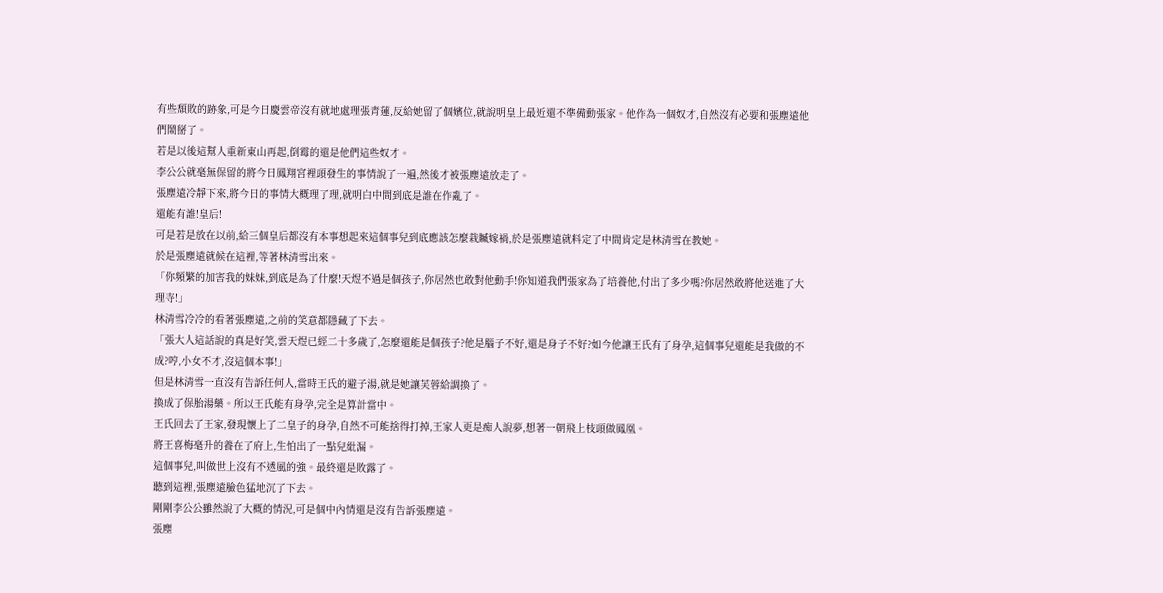有些頹敗的跡象,可是今日慶雲帝沒有就地處理張青蓮,反給她留了個嬪位,就說明皇上最近還不準備動張家。他作為一個奴才,自然沒有必要和張塵遠他們鬧掰了。
若是以後這幫人重新東山再起,倒霉的還是他們這些奴才。
李公公就毫無保留的將今日鳳翔宮裡頭發生的事情說了一遍,然後才被張塵遠放走了。
張塵遠冷靜下來,將今日的事情大概理了理,就明白中間到底是誰在作亂了。
還能有誰!皇后!
可是若是放在以前,給三個皇后都沒有本事想起來這個事兒到底應該怎麼栽贓嫁禍,於是張塵遠就料定了中間肯定是林清雪在教她。
於是張塵遠就候在這裡,等著林清雪出來。
「你頻繁的加害我的妹妹,到底是為了什麼!天煜不過是個孩子,你居然也敢對他動手!你知道我們張家為了培養他,付出了多少嗎?你居然敢將他送進了大理寺!」
林清雪冷冷的看著張塵遠,之前的笑意都隱藏了下去。
「張大人這話說的真是好笑,雲天煜已經二十多歲了,怎麼還能是個孩子?他是腦子不好,還是身子不好?如今他讓王氏有了身孕,這個事兒還能是我做的不成?哼,小女不才,沒這個本事!」
但是林清雪一直沒有告訴任何人,當時王氏的避子湯,就是她讓芙蓉給調換了。
換成了保胎湯藥。所以王氏能有身孕,完全是算計當中。
王氏回去了王家,發現懷上了二皇子的身孕,自然不可能捨得打掉,王家人更是痴人說夢,想著一朝飛上枝頭做鳳凰。
將王喜梅毫升的養在了府上,生怕出了一點兒紕漏。
這個事兒,叫做世上沒有不透風的強。最終還是敗露了。
聽到這裡,張塵遠臉色猛地沉了下去。
剛剛李公公雖然說了大概的情況,可是個中內情還是沒有告訴張塵遠。
張塵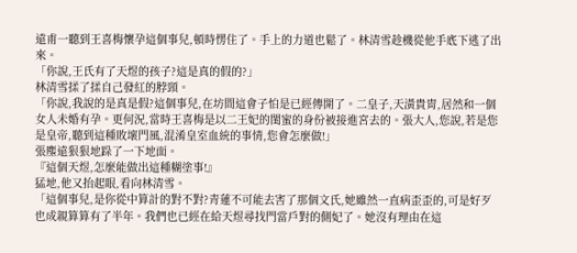遠甫一聽到王喜梅懷孕這個事兒,頓時愣住了。手上的力道也鬆了。林清雪趁機從他手底下逃了出來。
「你說,王氏有了天煜的孩子?這是真的假的?」
林清雪揉了揉自己發紅的脖頸。
「你說,我說的是真是假?這個事兒,在坊間這會子怕是已經傳開了。二皇子,天潢貴胄,居然和一個女人未婚有孕。更何況,當時王喜梅是以二王妃的閨蜜的身份被接進宮去的。張大人,您說,若是您是皇帝,聽到這種敗壞門風,混淆皇室血統的事情,您會怎麼做!」
張塵遠狠狠地跺了一下地面。
『這個天煜,怎麼能做出這種糊塗事!』
猛地,他又抬起眼,看向林清雪。
「這個事兒,是你從中算計的對不對?青蓮不可能去害了那個文氏,她雖然一直病歪歪的,可是好歹也成親算算有了半年。我們也已經在給天煜尋找門當戶對的側妃了。她沒有理由在這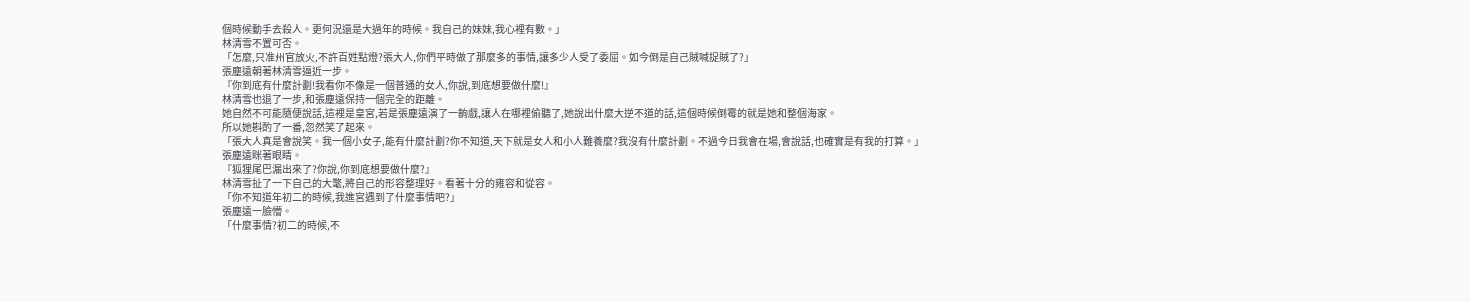個時候動手去殺人。更何況還是大過年的時候。我自己的妹妹,我心裡有數。」
林清雪不置可否。
「怎麼,只准州官放火,不許百姓點燈?張大人,你們平時做了那麼多的事情,讓多少人受了委屈。如今倒是自己賊喊捉賊了?」
張塵遠朝著林清雪逼近一步。
『你到底有什麼計劃!我看你不像是一個普通的女人,你說,到底想要做什麼!』
林清雪也退了一步,和張塵遠保持一個完全的距離。
她自然不可能隨便說話,這裡是皇宮,若是張塵遠演了一齣戲,讓人在哪裡偷聽了,她說出什麼大逆不道的話,這個時候倒霉的就是她和整個海家。
所以她斟酌了一番,忽然笑了起來。
「張大人真是會說笑。我一個小女子,能有什麼計劃?你不知道,天下就是女人和小人難養麼?我沒有什麼計劃。不過今日我會在場,會說話,也確實是有我的打算。」
張塵遠眯著眼睛。
『狐狸尾巴漏出來了?你說,你到底想要做什麼?』
林清雪扯了一下自己的大氅,將自己的形容整理好。看著十分的雍容和從容。
「你不知道年初二的時候,我進宮遇到了什麼事情吧?」
張塵遠一臉懵。
「什麼事情?初二的時候,不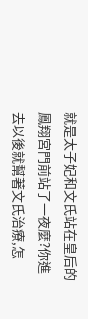就是太子妃和文氏站在皇后的鳳翔宮門前站了一夜麼?你進去以後就幫著文氏治療,怎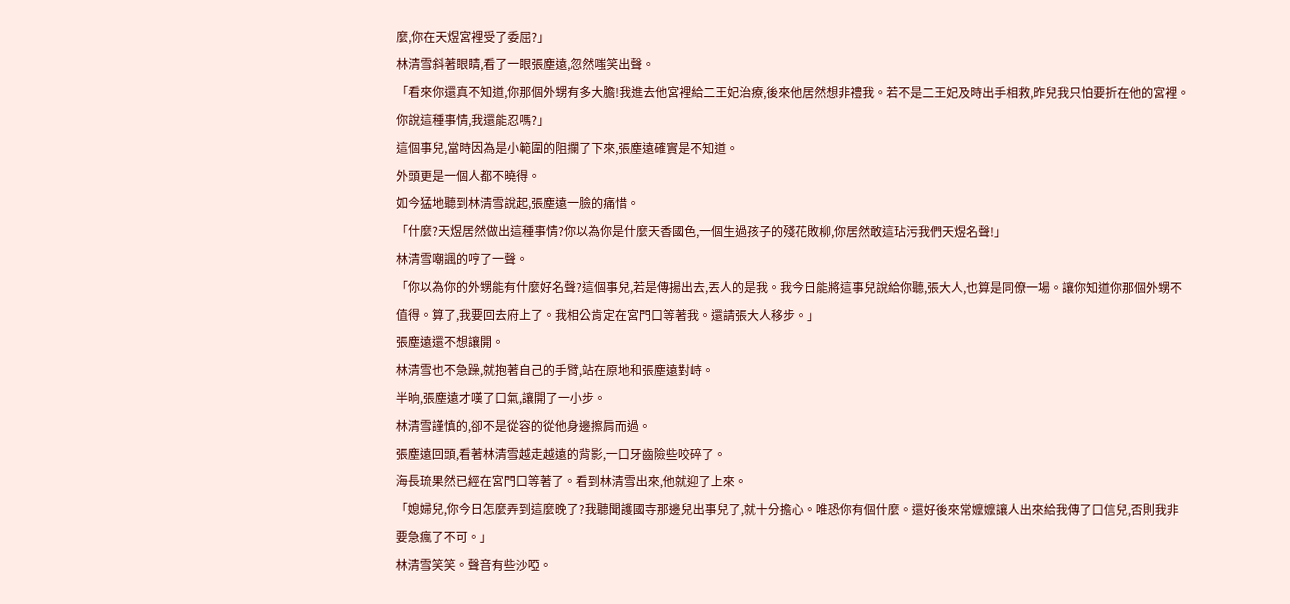麼,你在天煜宮裡受了委屈?」
林清雪斜著眼睛,看了一眼張塵遠,忽然嗤笑出聲。
「看來你還真不知道,你那個外甥有多大膽!我進去他宮裡給二王妃治療,後來他居然想非禮我。若不是二王妃及時出手相救,昨兒我只怕要折在他的宮裡。你說這種事情,我還能忍嗎?」
這個事兒,當時因為是小範圍的阻攔了下來,張塵遠確實是不知道。
外頭更是一個人都不曉得。
如今猛地聽到林清雪說起,張塵遠一臉的痛惜。
「什麼?天煜居然做出這種事情?你以為你是什麼天香國色,一個生過孩子的殘花敗柳,你居然敢這玷污我們天煜名聲!」
林清雪嘲諷的哼了一聲。
「你以為你的外甥能有什麼好名聲?這個事兒,若是傳揚出去,丟人的是我。我今日能將這事兒說給你聽,張大人,也算是同僚一場。讓你知道你那個外甥不值得。算了,我要回去府上了。我相公肯定在宮門口等著我。還請張大人移步。」
張塵遠還不想讓開。
林清雪也不急躁,就抱著自己的手臂,站在原地和張塵遠對峙。
半晌,張塵遠才嘆了口氣,讓開了一小步。
林清雪謹慎的,卻不是從容的從他身邊擦肩而過。
張塵遠回頭,看著林清雪越走越遠的背影,一口牙齒險些咬碎了。
海長琉果然已經在宮門口等著了。看到林清雪出來,他就迎了上來。
「媳婦兒,你今日怎麼弄到這麼晚了?我聽聞護國寺那邊兒出事兒了,就十分擔心。唯恐你有個什麼。還好後來常嬤嬤讓人出來給我傳了口信兒,否則我非要急瘋了不可。」
林清雪笑笑。聲音有些沙啞。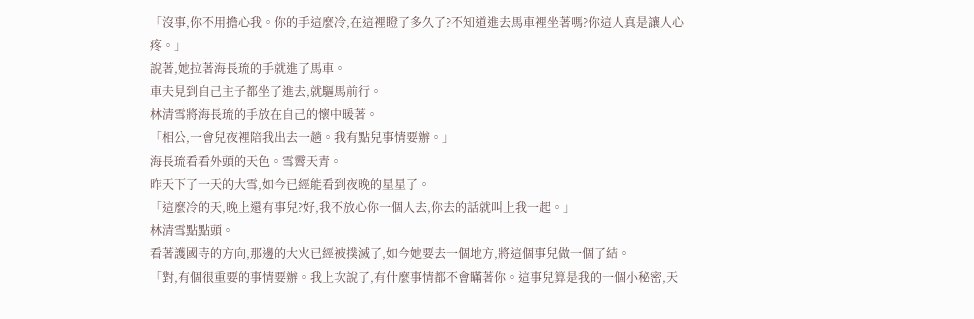「沒事,你不用擔心我。你的手這麼冷,在這裡瞪了多久了?不知道進去馬車裡坐著嗎?你這人真是讓人心疼。」
說著,她拉著海長琉的手就進了馬車。
車夫見到自己主子都坐了進去,就驅馬前行。
林清雪將海長琉的手放在自己的懷中暖著。
「相公,一會兒夜裡陪我出去一趟。我有點兒事情要辦。」
海長琉看看外頭的天色。雪霽天青。
昨天下了一天的大雪,如今已經能看到夜晚的星星了。
「這麼冷的天,晚上還有事兒?好,我不放心你一個人去,你去的話就叫上我一起。」
林清雪點點頭。
看著護國寺的方向,那邊的大火已經被撲滅了,如今她要去一個地方,將這個事兒做一個了結。
「對,有個很重要的事情要辦。我上次說了,有什麼事情都不會瞞著你。這事兒算是我的一個小秘密,天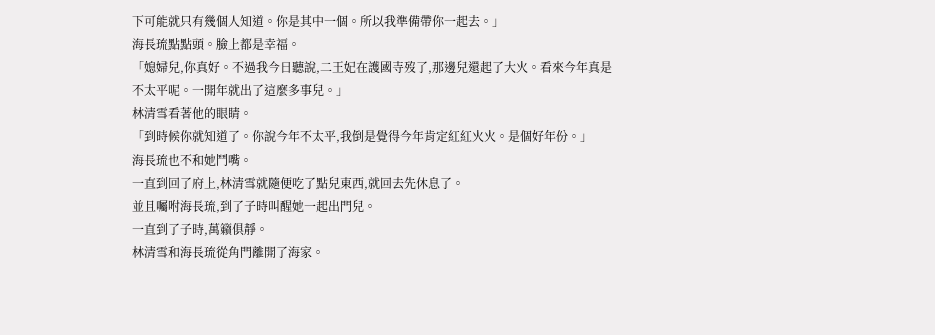下可能就只有幾個人知道。你是其中一個。所以我準備帶你一起去。」
海長琉點點頭。臉上都是幸福。
「媳婦兒,你真好。不過我今日聽說,二王妃在護國寺歿了,那邊兒還起了大火。看來今年真是不太平呢。一開年就出了這麼多事兒。」
林清雪看著他的眼睛。
「到時候你就知道了。你說今年不太平,我倒是覺得今年肯定紅紅火火。是個好年份。」
海長琉也不和她鬥嘴。
一直到回了府上,林清雪就隨便吃了點兒東西,就回去先休息了。
並且囑咐海長琉,到了子時叫醒她一起出門兒。
一直到了子時,萬籟俱靜。
林清雪和海長琉從角門離開了海家。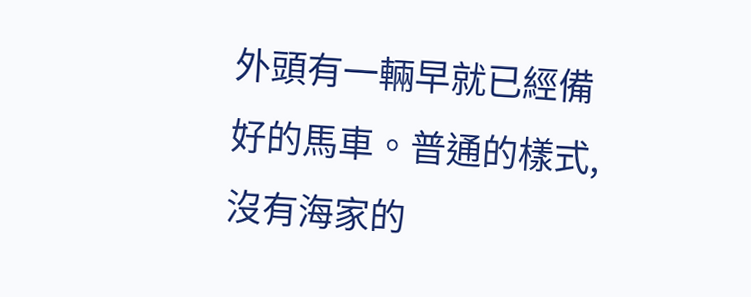外頭有一輛早就已經備好的馬車。普通的樣式,沒有海家的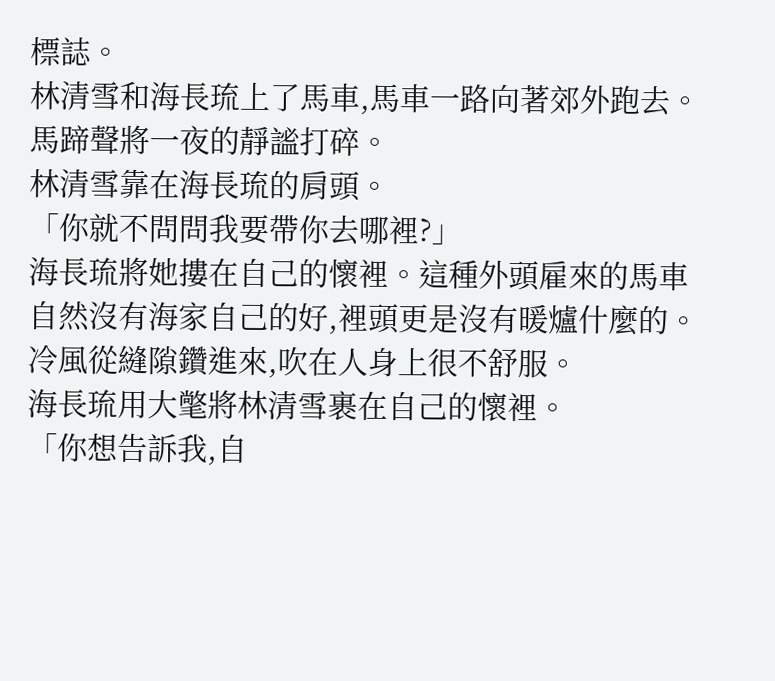標誌。
林清雪和海長琉上了馬車,馬車一路向著郊外跑去。
馬蹄聲將一夜的靜謐打碎。
林清雪靠在海長琉的肩頭。
「你就不問問我要帶你去哪裡?」
海長琉將她摟在自己的懷裡。這種外頭雇來的馬車自然沒有海家自己的好,裡頭更是沒有暖爐什麼的。冷風從縫隙鑽進來,吹在人身上很不舒服。
海長琉用大氅將林清雪裹在自己的懷裡。
「你想告訴我,自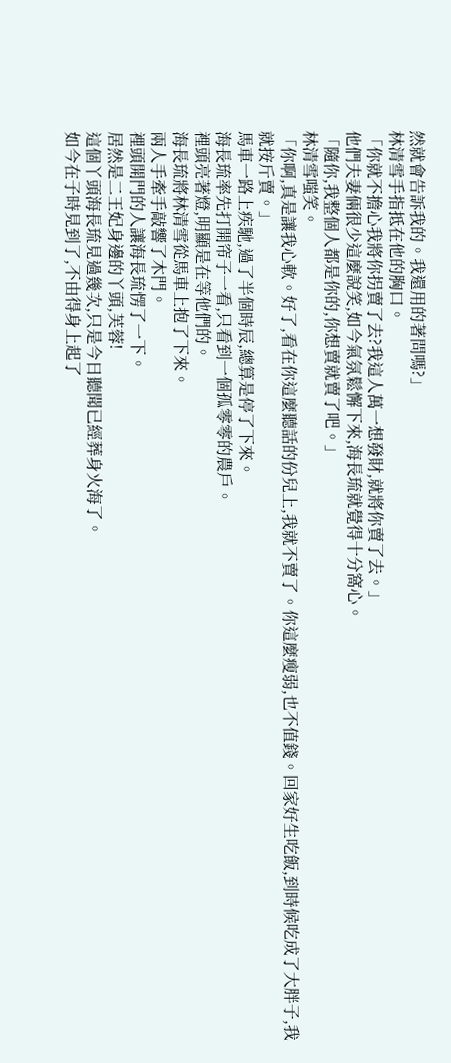然就會告訴我的。我還用的著問嗎?」
林清雪手指抵在他的胸口。
「你就不擔心我將你拐賣了去?我這人萬一想發財,就將你賣了去。」
他們夫妻倆很少這麼說笑,如今氣氛鬆懈下來,海長琉就覺得十分窩心。
「隨你,我整個人都是你的,你想賣就賣了吧。」
林清雪嗤笑。
「你啊,真是讓我心軟。好了,看在你這麼聽話的份兒上,我就不賣了。你這麼瘦弱,也不值錢。回家好生吃飯,到時候吃成了大胖子,我就按斤賣。」
馬車一路上疾馳,過了半個時辰,總算是停了下來。
海長琉率先打開帘子一看,只看到一個孤零零的農戶。
裡頭亮著燈,明顯是在等他們的。
海長琉將林清雪從馬車上抱了下來。
兩人手牽手敲響了木門。
裡頭開門的人讓海長琉愣了一下。
居然是二王妃身邊的丫頭,芙蓉!
這個丫頭海長琉見過幾次,只是今日聽聞已經葬身火海了。
如今在子時見到了,不由得身上起了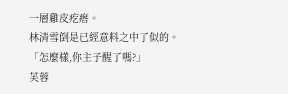一層雞皮疙瘩。
林清雪倒是已經意料之中了似的。
「怎麼樣,你主子醒了嗎?」
芙蓉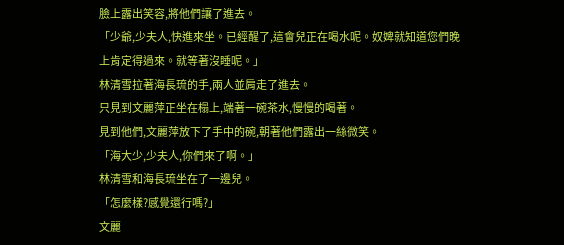臉上露出笑容,將他們讓了進去。
「少爺,少夫人,快進來坐。已經醒了,這會兒正在喝水呢。奴婢就知道您們晚上肯定得過來。就等著沒睡呢。」
林清雪拉著海長琉的手,兩人並肩走了進去。
只見到文麗萍正坐在榻上,端著一碗茶水,慢慢的喝著。
見到他們,文麗萍放下了手中的碗,朝著他們露出一絲微笑。
「海大少,少夫人,你們來了啊。」
林清雪和海長琉坐在了一邊兒。
「怎麼樣?感覺還行嗎?」
文麗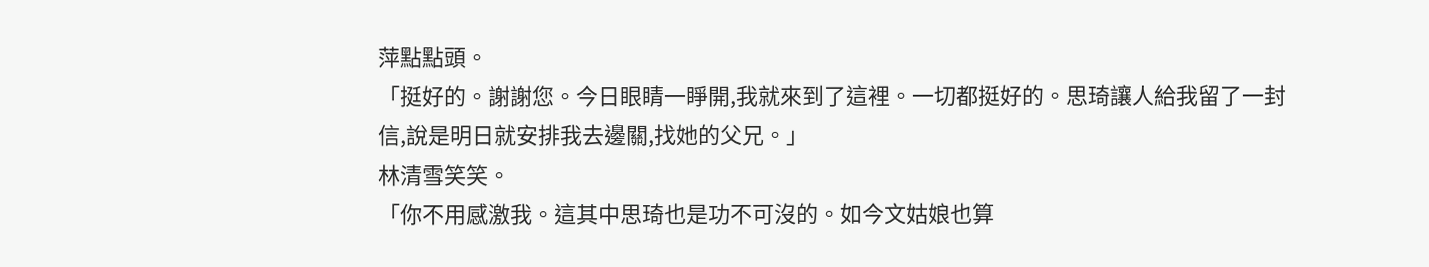萍點點頭。
「挺好的。謝謝您。今日眼睛一睜開,我就來到了這裡。一切都挺好的。思琦讓人給我留了一封信,說是明日就安排我去邊關,找她的父兄。」
林清雪笑笑。
「你不用感激我。這其中思琦也是功不可沒的。如今文姑娘也算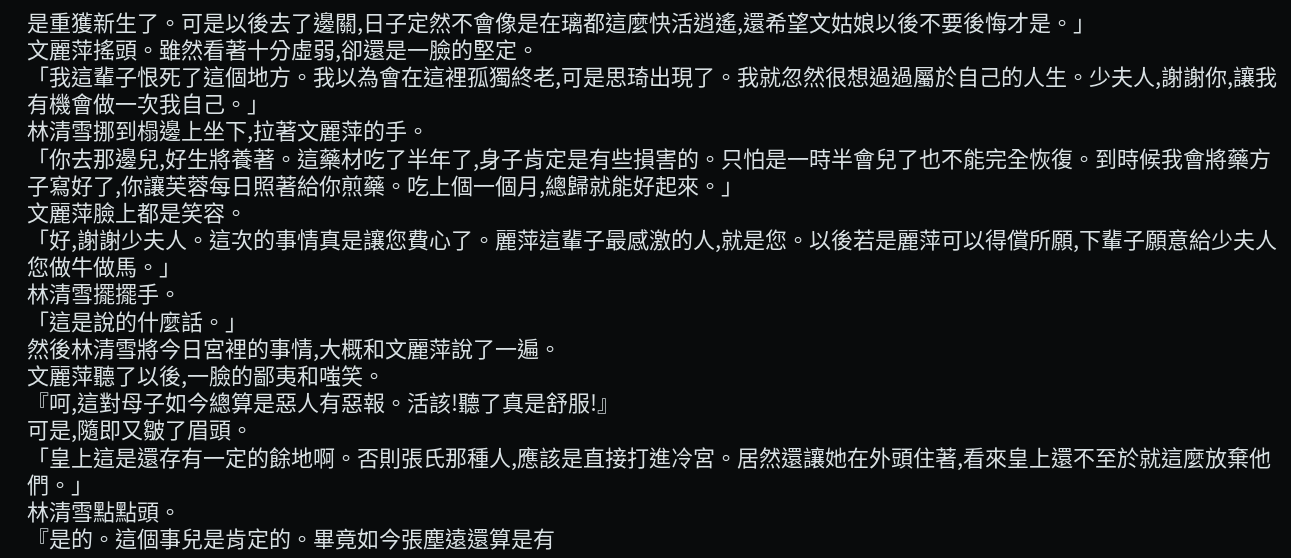是重獲新生了。可是以後去了邊關,日子定然不會像是在璃都這麼快活逍遙,還希望文姑娘以後不要後悔才是。」
文麗萍搖頭。雖然看著十分虛弱,卻還是一臉的堅定。
「我這輩子恨死了這個地方。我以為會在這裡孤獨終老,可是思琦出現了。我就忽然很想過過屬於自己的人生。少夫人,謝謝你,讓我有機會做一次我自己。」
林清雪挪到榻邊上坐下,拉著文麗萍的手。
「你去那邊兒,好生將養著。這藥材吃了半年了,身子肯定是有些損害的。只怕是一時半會兒了也不能完全恢復。到時候我會將藥方子寫好了,你讓芙蓉每日照著給你煎藥。吃上個一個月,總歸就能好起來。」
文麗萍臉上都是笑容。
「好,謝謝少夫人。這次的事情真是讓您費心了。麗萍這輩子最感激的人,就是您。以後若是麗萍可以得償所願,下輩子願意給少夫人您做牛做馬。」
林清雪擺擺手。
「這是說的什麼話。」
然後林清雪將今日宮裡的事情,大概和文麗萍說了一遍。
文麗萍聽了以後,一臉的鄙夷和嗤笑。
『呵,這對母子如今總算是惡人有惡報。活該!聽了真是舒服!』
可是,隨即又皺了眉頭。
「皇上這是還存有一定的餘地啊。否則張氏那種人,應該是直接打進冷宮。居然還讓她在外頭住著,看來皇上還不至於就這麼放棄他們。」
林清雪點點頭。
『是的。這個事兒是肯定的。畢竟如今張塵遠還算是有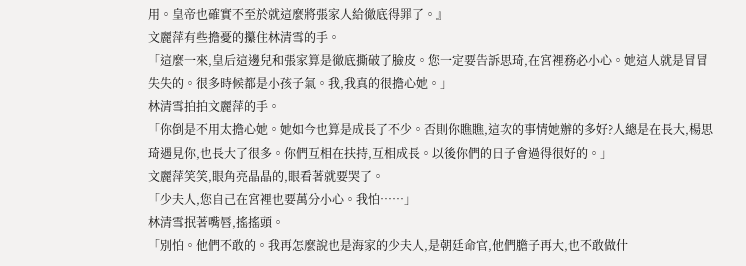用。皇帝也確實不至於就這麼將張家人給徹底得罪了。』
文麗萍有些擔憂的攥住林清雪的手。
「這麼一來,皇后這邊兒和張家算是徹底撕破了臉皮。您一定要告訴思琦,在宮裡務必小心。她這人就是冒冒失失的。很多時候都是小孩子氣。我,我真的很擔心她。」
林清雪拍拍文麗萍的手。
「你倒是不用太擔心她。她如今也算是成長了不少。否則你瞧瞧,這次的事情她辦的多好?人總是在長大,楊思琦遇見你,也長大了很多。你們互相在扶持,互相成長。以後你們的日子會過得很好的。」
文麗萍笑笑,眼角亮晶晶的,眼看著就要哭了。
「少夫人,您自己在宮裡也要萬分小心。我怕……」
林清雪抿著嘴唇,搖搖頭。
「別怕。他們不敢的。我再怎麼說也是海家的少夫人,是朝廷命官,他們膽子再大,也不敢做什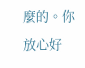麼的。你放心好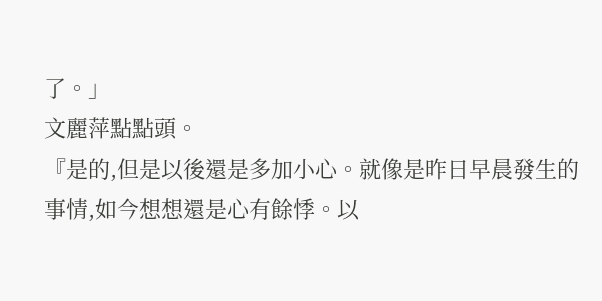了。」
文麗萍點點頭。
『是的,但是以後還是多加小心。就像是昨日早晨發生的事情,如今想想還是心有餘悸。以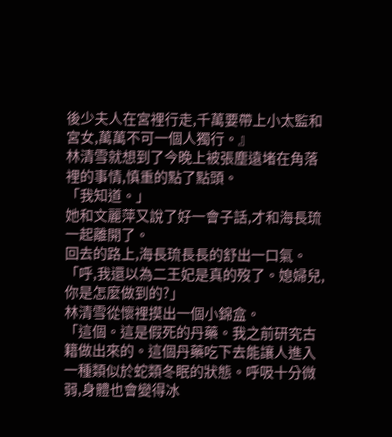後少夫人在宮裡行走,千萬要帶上小太監和宮女,萬萬不可一個人獨行。』
林清雪就想到了今晚上被張塵遠堵在角落裡的事情,慎重的點了點頭。
「我知道。」
她和文麗萍又說了好一會子話,才和海長琉一起離開了。
回去的路上,海長琉長長的舒出一口氣。
「呼,我還以為二王妃是真的歿了。媳婦兒,你是怎麼做到的?」
林清雪從懷裡摸出一個小錦盒。
「這個。這是假死的丹藥。我之前研究古籍做出來的。這個丹藥吃下去能讓人進入一種類似於蛇類冬眠的狀態。呼吸十分微弱,身體也會變得冰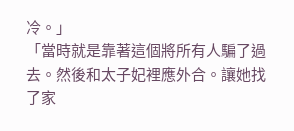冷。」
「當時就是靠著這個將所有人騙了過去。然後和太子妃裡應外合。讓她找了家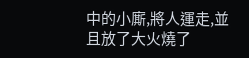中的小廝,將人運走,並且放了大火燒了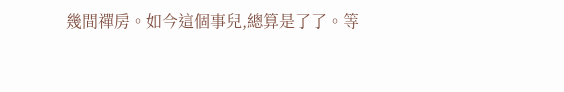幾間禪房。如今這個事兒,總算是了了。等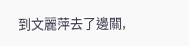到文麗萍去了邊關,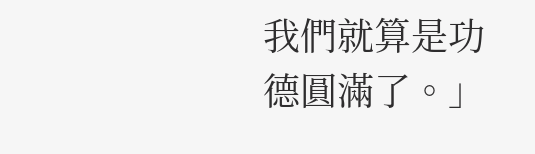我們就算是功德圓滿了。」